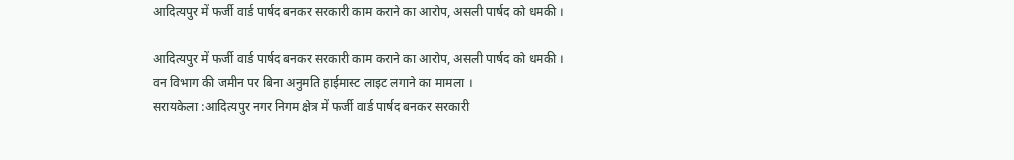आदित्यपुर में फर्जी वार्ड पार्षद बनकर सरकारी काम कराने का आरोप, असली पार्षद को धमकी ।

आदित्यपुर में फर्जी वार्ड पार्षद बनकर सरकारी काम कराने का आरोप, असली पार्षद को धमकी ।
वन विभाग की जमीन पर बिना अनुमति हाईमास्ट लाइट लगाने का मामला ।
सरायकेला :आदित्यपुर नगर निगम क्षेत्र में फर्जी वार्ड पार्षद बनकर सरकारी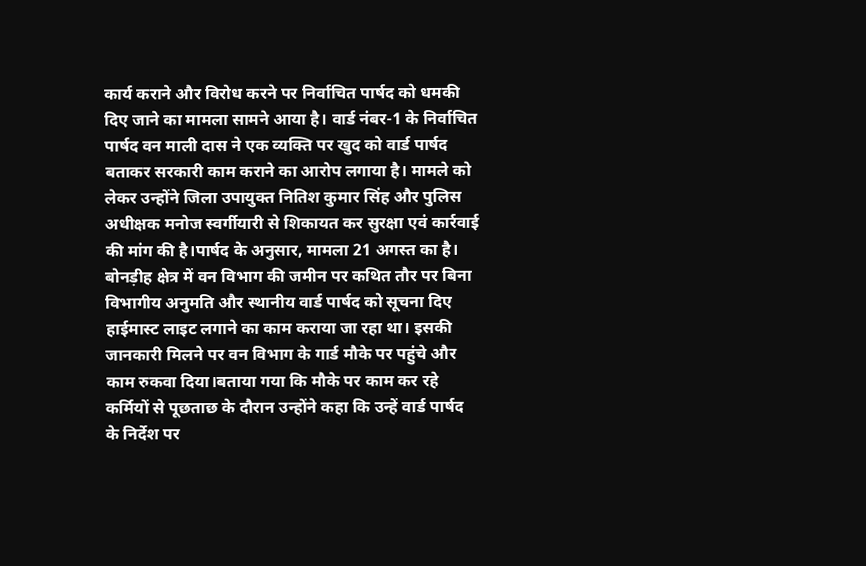कार्य कराने और विरोध करने पर निर्वाचित पार्षद को धमकी दिए जाने का मामला सामने आया है। वार्ड नंबर-1 के निर्वाचित पार्षद वन माली दास ने एक व्यक्ति पर खुद को वार्ड पार्षद बताकर सरकारी काम कराने का आरोप लगाया है। मामले को लेकर उन्होंने जिला उपायुक्त नितिश कुमार सिंह और पुलिस अधीक्षक मनोज स्वर्गीयारी से शिकायत कर सुरक्षा एवं कार्रवाई की मांग की है।पार्षद के अनुसार, मामला 21 अगस्त का है। बोनड़ीह क्षेत्र में वन विभाग की जमीन पर कथित तौर पर बिना विभागीय अनुमति और स्थानीय वार्ड पार्षद को सूचना दिए हाईमास्ट लाइट लगाने का काम कराया जा रहा था। इसकी जानकारी मिलने पर वन विभाग के गार्ड मौके पर पहुंचे और काम रुकवा दिया।बताया गया कि मौके पर काम कर रहे कर्मियों से पूछताछ के दौरान उन्होंने कहा कि उन्हें वार्ड पार्षद के निर्देश पर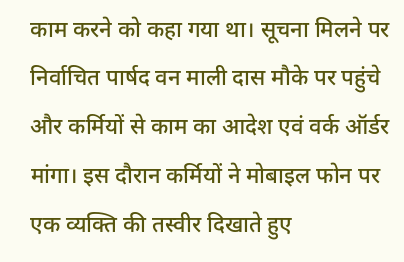काम करने को कहा गया था। सूचना मिलने पर निर्वाचित पार्षद वन माली दास मौके पर पहुंचे और कर्मियों से काम का आदेश एवं वर्क ऑर्डर मांगा। इस दौरान कर्मियों ने मोबाइल फोन पर एक व्यक्ति की तस्वीर दिखाते हुए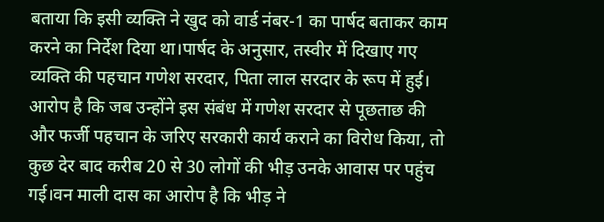बताया कि इसी व्यक्ति ने खुद को वार्ड नंबर-1 का पार्षद बताकर काम करने का निर्देश दिया था।पार्षद के अनुसार, तस्वीर में दिखाए गए व्यक्ति की पहचान गणेश सरदार, पिता लाल सरदार के रूप में हुई। आरोप है कि जब उन्होंने इस संबंध में गणेश सरदार से पूछताछ की और फर्जी पहचान के जरिए सरकारी कार्य कराने का विरोध किया, तो कुछ देर बाद करीब 20 से 30 लोगों की भीड़ उनके आवास पर पहुंच गई।वन माली दास का आरोप है कि भीड़ ने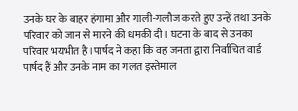उनके घर के बाहर हंगामा और गाली-गलौज करते हुए उन्हें तथा उनके परिवार को जान से मारने की धमकी दी। घटना के बाद से उनका परिवार भयभीत है।पार्षद ने कहा कि वह जनता द्वारा निर्वाचित वार्ड पार्षद हैं और उनके नाम का गलत इस्तेमाल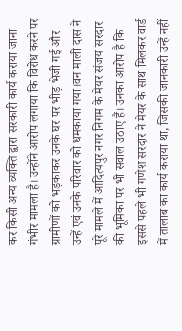कर किसी अन्य व्यक्ति द्वारा सरकारी कार्य कराया जाना गंभीर मामला है। उन्होंने आरोप लगाया कि विरोध करने पर ग्रामीणों को भड़काकर उनके घर पर भीड़ भेजी गई और उन्हें एवं उनके परिवार को धमकाया गया।वन माली दास ने पूरे मामले में आदित्यपुर नगर निगम के मेयर संजय सरदार की भूमिका पर भी सवाल उठाए हैं। उनका आरोप है कि इससे पहले भी गणेश सरदार ने मेयर के साथ मिलकर वार्ड में तालाब का कार्य कराया था, जिसकी जानकारी उन्हें नहीं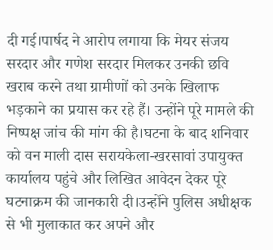दी गई।पार्षद ने आरोप लगाया कि मेयर संजय सरदार और गणेश सरदार मिलकर उनकी छवि खराब करने तथा ग्रामीणों को उनके खिलाफ भड़काने का प्रयास कर रहे हैं। उन्होंने पूरे मामले की निष्पक्ष जांच की मांग की है।घटना के बाद शनिवार को वन माली दास सरायकेला-खरसावां उपायुक्त कार्यालय पहुंचे और लिखित आवेदन देकर पूरे घटनाक्रम की जानकारी दी।उन्होंने पुलिस अधीक्षक से भी मुलाकात कर अपने और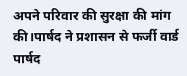अपने परिवार की सुरक्षा की मांग की।पार्षद ने प्रशासन से फर्जी वार्ड पार्षद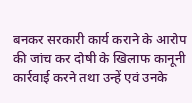बनकर सरकारी कार्य कराने के आरोप की जांच कर दोषी के खिलाफ कानूनी कार्रवाई करने तथा उन्हें एवं उनके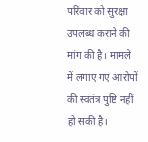परिवार को सुरक्षा उपलब्ध कराने की मांग की है। मामले में लगाए गए आरोपों की स्वतंत्र पुष्टि नहीं हो सकी है।